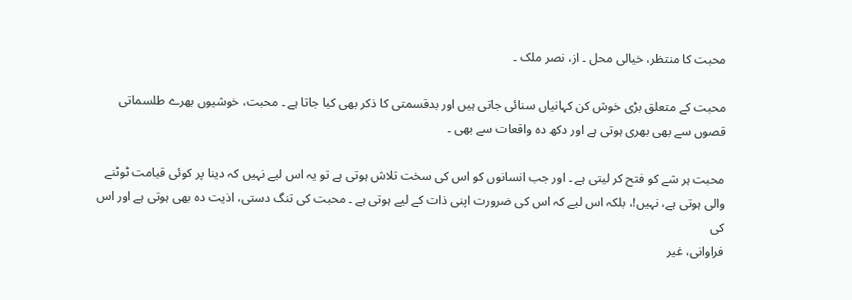محبت کا منتظر، خیالی محل ۔ از، نصر ملک ۔

محبت کے متعلق بڑی خوش کن کہانیاں سنائی جاتی ہیں اور بدقسمتی کا ذکر بھی کیا جاتا ہے ۔ محبت، خوشیوں بھرے طلسماتی قصوں سے بھی بھری ہوتی ہے اور دکھ دہ واقعات سے بھی ۔

محبت ہر شے کو فتح کر لیتی ہے ۔ اور جب انسانوں کو اس کی سخت تلاش ہوتی ہے تو یہ اس لیے نہیں کہ دینا پر کوئی قیامت ٹوٹنے والی ہوتی ہے، نہیں!، بلکہ اس لیے کہ اس کی ضرورت اپنی ذات کے لیے ہوتی ہے ۔ محبت کی تنگ دستی، اذیت دہ بھی ہوتی ہے اور اس کی
فراوانی، غیر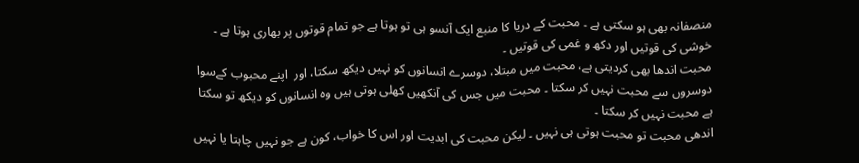منصفانہ بھی ہو سکتی ہے ۔ محبت کے دریا کا منبع ایک آنسو ہی تو ہوتا ہے جو تمام قوتوں پر بھاری ہوتا ہے ۔ خوشی کی قوتیں اور دکھ و غمی کی قوتیں ۔
محبت اندھا بھی کردیتی ہے، محبت میں مبتلا، دوسرے انسانوں کو نہیں دیکھ سکتا، اور  اپنے محبوب کےسوا دوسروں سے محبت نہیں کر سکتا ۔ محبت میں جس کی آنکھیں کھلی ہوتی ہیں وہ انسانوں کو دیکھ تو سکتا ہے محبت نہیں کر سکتا ۔
اندھی محبت تو محبت ہوتی ہی نہیں ۔ لیکن محبت کی ابدیت اور اس کا خواب، کون ہے جو نہیں چاہتا یا نہیں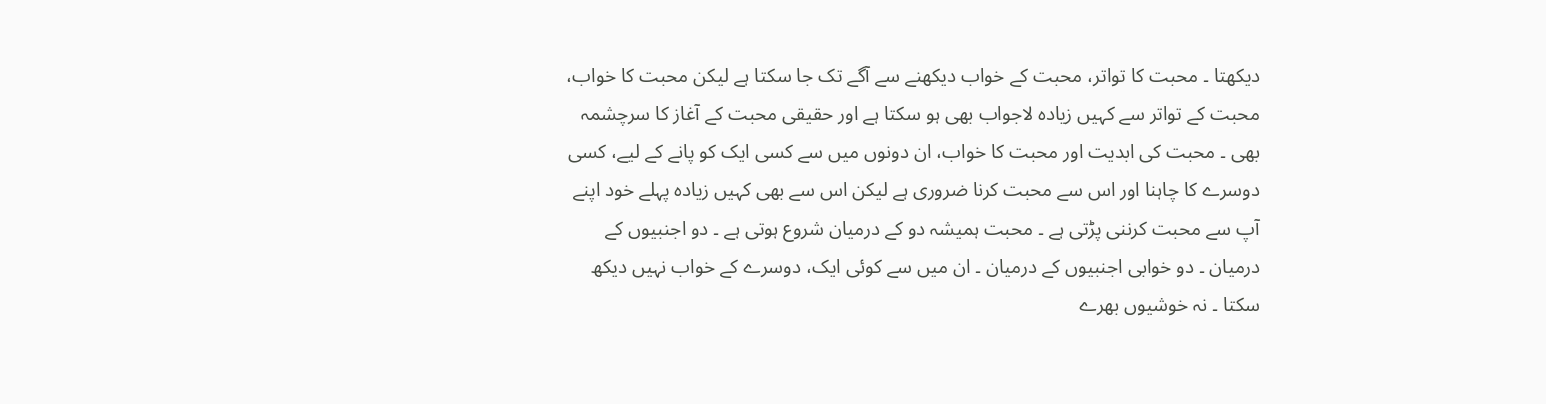دیکھتا ۔ محبت کا تواتر، محبت کے خواب دیکھنے سے آگے تک جا سکتا ہے لیکن محبت کا خواب، محبت کے تواتر سے کہیں زیادہ لاجواب بھی ہو سکتا ہے اور حقیقی محبت کے آغاز کا سرچشمہ بھی ۔ محبت کی ابدیت اور محبت کا خواب، ان دونوں میں سے کسی ایک کو پانے کے لیے، کسی دوسرے کا چاہنا اور اس سے محبت کرنا ضروری ہے لیکن اس سے بھی کہیں زیادہ پہلے خود اپنے آپ سے محبت کرننی پڑتی ہے ۔ محبت ہمیشہ دو کے درمیان شروع ہوتی ہے ۔ دو اجنبیوں کے درمیان ۔ دو خوابی اجنبیوں کے درمیان ۔ ان میں سے کوئی ایک، دوسرے کے خواب نہیں دیکھ سکتا ۔ نہ خوشیوں بھرے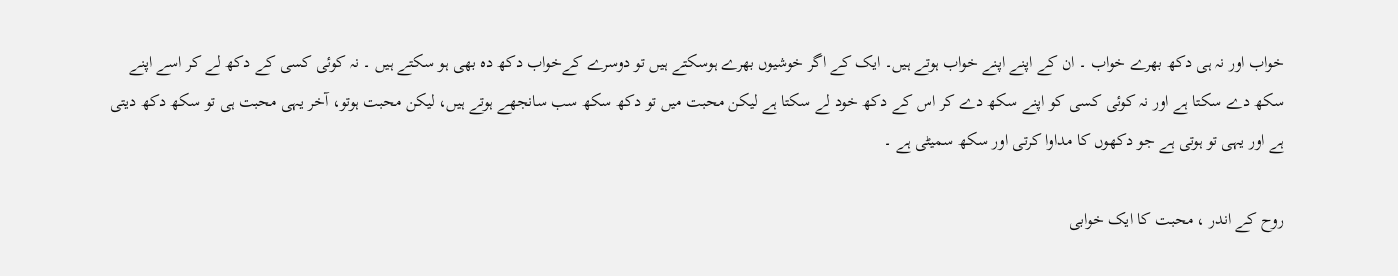خواب اور نہ ہی دکھ بھرے خواب ۔ ان کے اپنے اپنے خواب ہوتے ہیں۔ ایک کے اگر خوشیوں بھرے ہوسکتے ہیں تو دوسرے کےخواب دکھ دہ بھی ہو سکتے ہیں ۔ نہ کوئی کسی کے دکھ لے کر اسے اپنے سکھ دے سکتا ہے اور نہ کوئی کسی کو اپنے سکھ دے کر اس کے دکھ خود لے سکتا ہے لیکن محبت میں تو دکھ سکھ سب سانجھے ہوتے ہیں، لیکن محبت ہوتو، آخر یہی محبت ہی تو سکھ دکھ دیتی ہے اور یہی تو ہوتی ہے جو دکھوں کا مداوا کرتی اور سکھ سمیٹی ہے ۔

روح کے اندر ، محبت کا ایک خوابی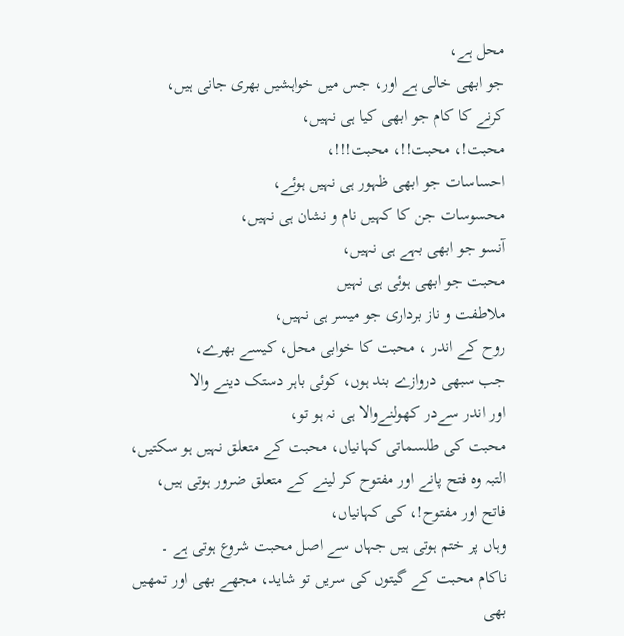محل ہے،
جو ابھی خالی ہے اور، جس میں خواہشیں بھری جانی ہیں،
کرنے کا کام جو ابھی کیا ہی نہیں،
محبت!، محبت!!، محبت!!!،
احساسات جو ابھی ظہور ہی نہیں ہوئے،
محسوسات جن کا کہیں نام و نشان ہی نہیں،
آنسو جو ابھی بہے ہی نہیں،
محبت جو ابھی ہوئی ہی نہیں
ملاطفت و ناز برداری جو میسر ہی نہیں،
روح کے اندر ، محبت کا خوابی محل، کیسے بھرے،
جب سبھی دروازے بند ہوں، کوئی باہر دستک دینے والا
اور اندر سےدر کھولنےوالا ہی نہ ہو تو،
محبت کی طلسماتی کہانیاں، محبت کے متعلق نہیں ہو سکتیں،
التبہ وہ فتح پانے اور مفتوح کر لینے کے متعلق ضرور ہوتی ہیں،
فاتح اور مفتوح!، کی کہانیاں،
وہاں پر ختم ہوتی ہیں جہاں سے اصل محبت شروع ہوتی ہے ۔
ناکام محبت کے گیتوں کی سریں تو شاید، مجھے بھی اور تمھیں بھی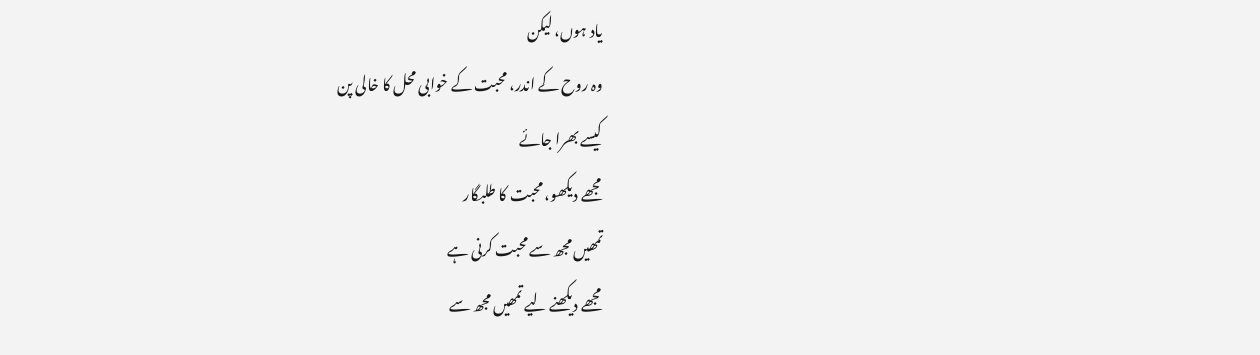یاد ہوں، لیکن
وہ روح کے اندر، محبت کے خوابی محل کا خالی پن
کیسے بھرا جائے
مجھے دیکھو، محبت کا طلبگار
تمھیں مجھ سے محبت کرنی ہے
مجھے دیکھنے لیے تمھیں مجھ سے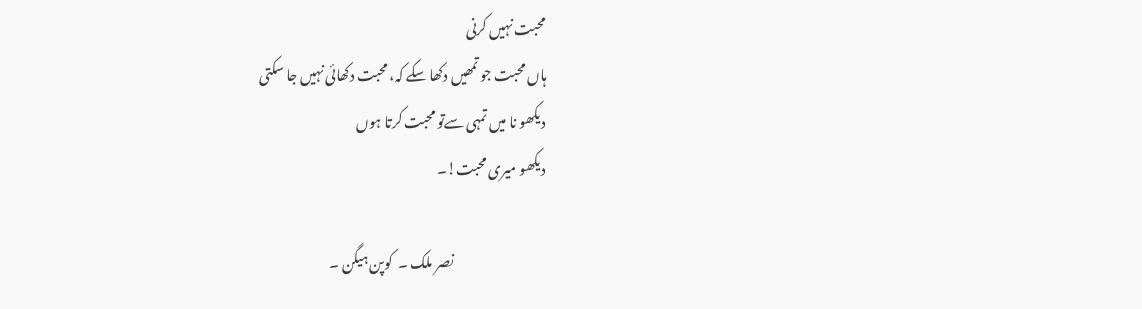محبت نہیں کرنی
ہاں محبت جو تمھیں دکھا سکے کہ، محبت دکھائی نہیں جا سکتی
دیکھو نا میں تمہی سےتو محبت کرتا ہوں
دیکھو میری محبت!۔

                                  نصر ملک ۔  کوپن ہیگن ۔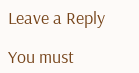Leave a Reply

You must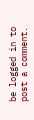be logged in to post a comment.